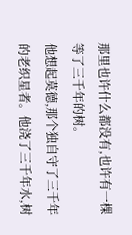那里也许什么都没有,也许有一棵等了三千年的树。
他想起莫德,那个独自守了三千年的老织星者。他浇了三千年水,树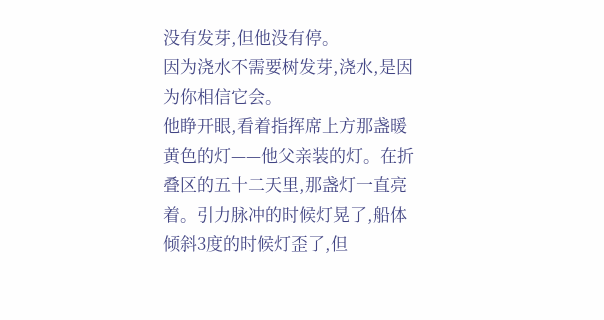没有发芽,但他没有停。
因为浇水不需要树发芽,浇水,是因为你相信它会。
他睁开眼,看着指挥席上方那盏暖黄色的灯——他父亲装的灯。在折叠区的五十二天里,那盏灯一直亮着。引力脉冲的时候灯晃了,船体倾斜3度的时候灯歪了,但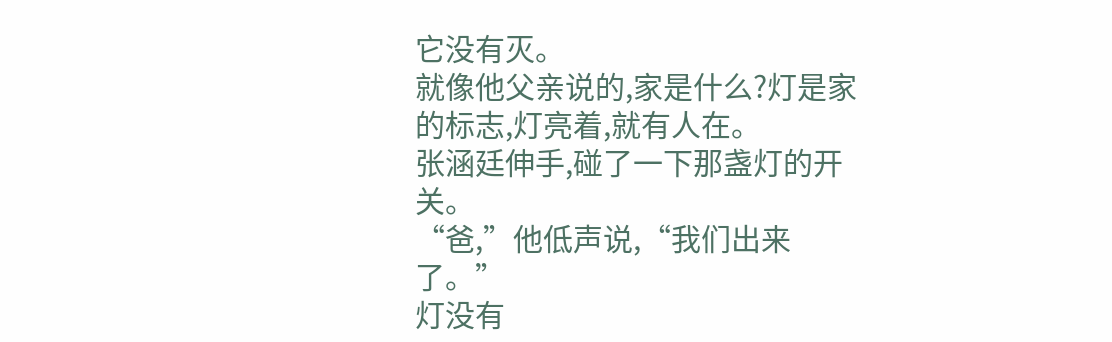它没有灭。
就像他父亲说的,家是什么?灯是家的标志,灯亮着,就有人在。
张涵廷伸手,碰了一下那盏灯的开关。
“爸,”他低声说,“我们出来了。”
灯没有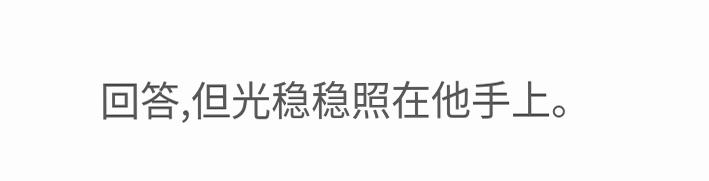回答,但光稳稳照在他手上。